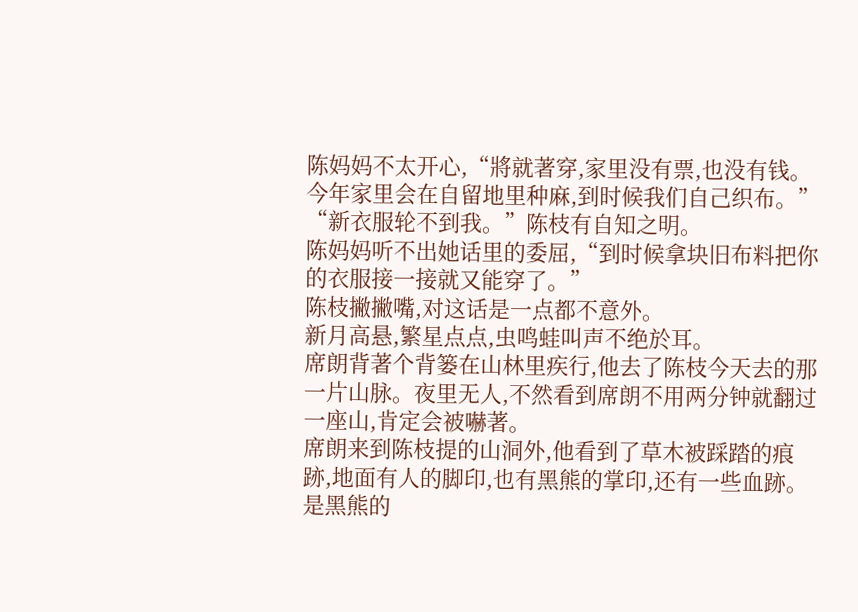陈妈妈不太开心,“將就著穿,家里没有票,也没有钱。今年家里会在自留地里种麻,到时候我们自己织布。”
“新衣服轮不到我。”陈枝有自知之明。
陈妈妈听不出她话里的委屈,“到时候拿块旧布料把你的衣服接一接就又能穿了。”
陈枝撇撇嘴,对这话是一点都不意外。
新月高悬,繁星点点,虫鸣蛙叫声不绝於耳。
席朗背著个背篓在山林里疾行,他去了陈枝今天去的那一片山脉。夜里无人,不然看到席朗不用两分钟就翻过一座山,肯定会被嚇著。
席朗来到陈枝提的山洞外,他看到了草木被踩踏的痕跡,地面有人的脚印,也有黑熊的掌印,还有一些血跡。
是黑熊的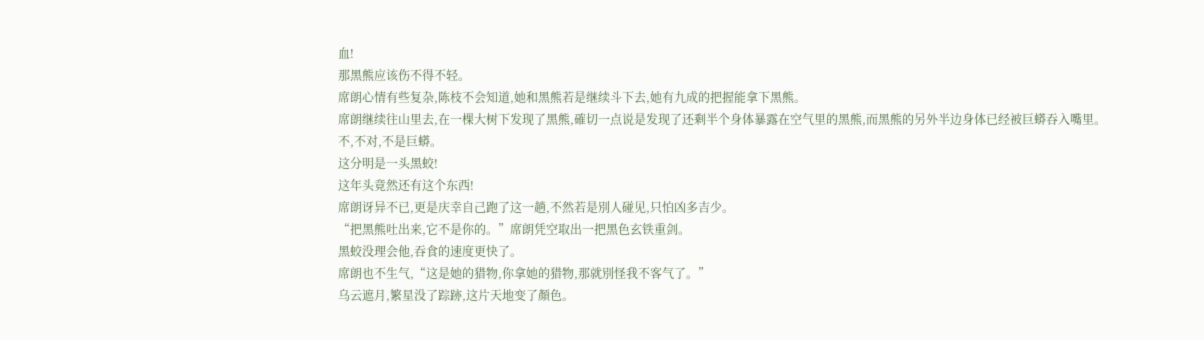血!
那黑熊应该伤不得不轻。
席朗心情有些复杂,陈枝不会知道,她和黑熊若是继续斗下去,她有九成的把握能拿下黑熊。
席朗继续往山里去,在一棵大树下发现了黑熊,確切一点说是发现了还剩半个身体暴露在空气里的黑熊,而黑熊的另外半边身体已经被巨蟒吞入嘴里。
不,不对,不是巨蟒。
这分明是一头黑蛟!
这年头竟然还有这个东西!
席朗讶异不已,更是庆幸自己跑了这一趟,不然若是別人碰见,只怕凶多吉少。
“把黑熊吐出来,它不是你的。”席朗凭空取出一把黑色玄铁重剑。
黑蛟没理会他,吞食的速度更快了。
席朗也不生气,“这是她的猎物,你拿她的猎物,那就別怪我不客气了。”
乌云遮月,繁星没了踪跡,这片天地变了顏色。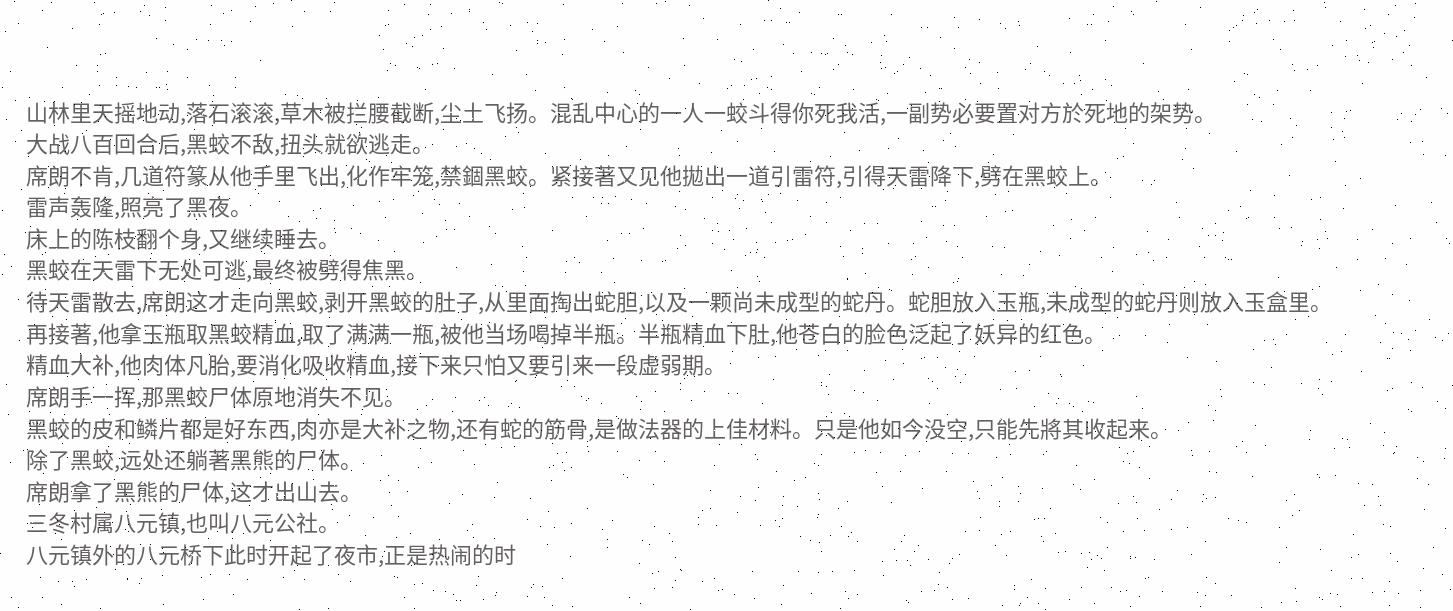山林里天摇地动,落石滚滚,草木被拦腰截断,尘土飞扬。混乱中心的一人一蛟斗得你死我活,一副势必要置对方於死地的架势。
大战八百回合后,黑蛟不敌,扭头就欲逃走。
席朗不肯,几道符篆从他手里飞出,化作牢笼,禁錮黑蛟。紧接著又见他拋出一道引雷符,引得天雷降下,劈在黑蛟上。
雷声轰隆,照亮了黑夜。
床上的陈枝翻个身,又继续睡去。
黑蛟在天雷下无处可逃,最终被劈得焦黑。
待天雷散去,席朗这才走向黑蛟,剥开黑蛟的肚子,从里面掏出蛇胆,以及一颗尚未成型的蛇丹。蛇胆放入玉瓶,未成型的蛇丹则放入玉盒里。
再接著,他拿玉瓶取黑蛟精血,取了满满一瓶,被他当场喝掉半瓶。半瓶精血下肚,他苍白的脸色泛起了妖异的红色。
精血大补,他肉体凡胎,要消化吸收精血,接下来只怕又要引来一段虚弱期。
席朗手一挥,那黑蛟尸体原地消失不见。
黑蛟的皮和鳞片都是好东西,肉亦是大补之物,还有蛇的筋骨,是做法器的上佳材料。只是他如今没空,只能先將其收起来。
除了黑蛟,远处还躺著黑熊的尸体。
席朗拿了黑熊的尸体,这才出山去。
三冬村属八元镇,也叫八元公社。
八元镇外的八元桥下此时开起了夜市,正是热闹的时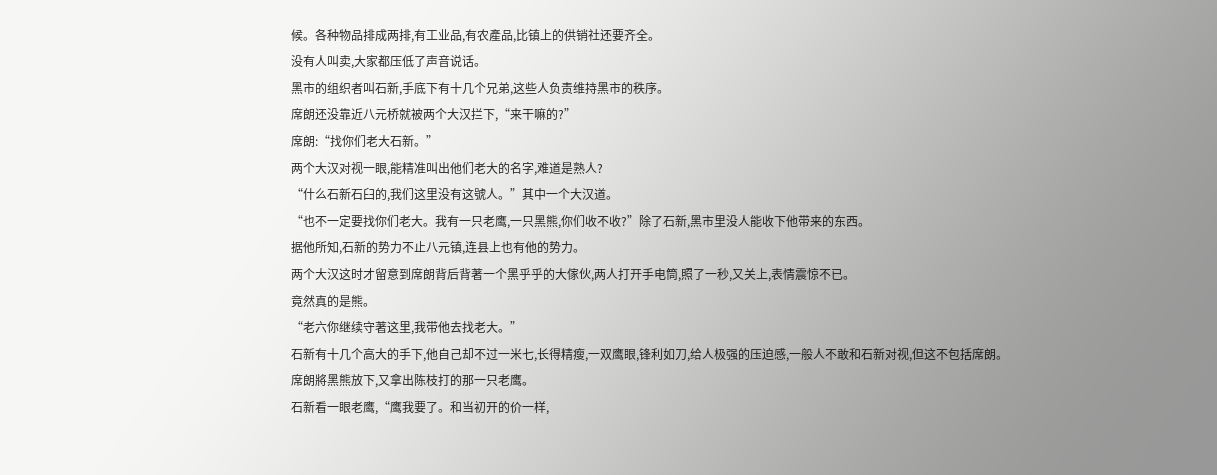候。各种物品排成两排,有工业品,有农產品,比镇上的供销社还要齐全。
没有人叫卖,大家都压低了声音说话。
黑市的组织者叫石新,手底下有十几个兄弟,这些人负责维持黑市的秩序。
席朗还没靠近八元桥就被两个大汉拦下,“来干嘛的?”
席朗:“找你们老大石新。”
两个大汉对视一眼,能精准叫出他们老大的名字,难道是熟人?
“什么石新石臼的,我们这里没有这號人。”其中一个大汉道。
“也不一定要找你们老大。我有一只老鹰,一只黑熊,你们收不收?”除了石新,黑市里没人能收下他带来的东西。
据他所知,石新的势力不止八元镇,连县上也有他的势力。
两个大汉这时才留意到席朗背后背著一个黑乎乎的大傢伙,两人打开手电筒,照了一秒,又关上,表情震惊不已。
竟然真的是熊。
“老六你继续守著这里,我带他去找老大。”
石新有十几个高大的手下,他自己却不过一米七,长得精瘦,一双鹰眼,锋利如刀,给人极强的压迫感,一般人不敢和石新对视,但这不包括席朗。
席朗將黑熊放下,又拿出陈枝打的那一只老鹰。
石新看一眼老鹰,“鹰我要了。和当初开的价一样,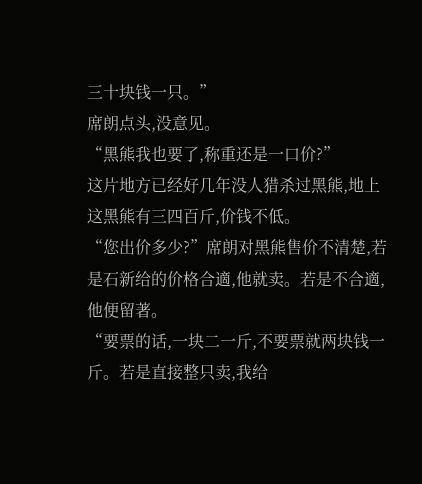三十块钱一只。”
席朗点头,没意见。
“黑熊我也要了,称重还是一口价?”
这片地方已经好几年没人猎杀过黑熊,地上这黑熊有三四百斤,价钱不低。
“您出价多少?”席朗对黑熊售价不清楚,若是石新给的价格合適,他就卖。若是不合適,他便留著。
“要票的话,一块二一斤,不要票就两块钱一斤。若是直接整只卖,我给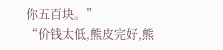你五百块。”
“价钱太低,熊皮完好,熊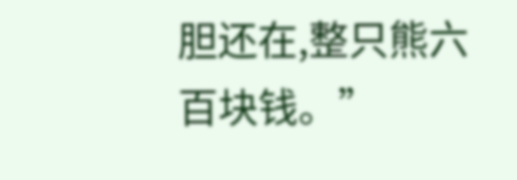胆还在,整只熊六百块钱。”